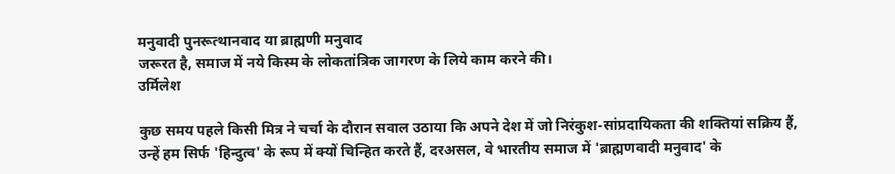मनुवादी पुनरूत्थानवाद या ब्राह्मणी मनुवाद
जरूरत है, समाज में नये किस्म के लोकतांत्रिक जागरण के लिये काम करने की।
उर्मिलेश

कुछ समय पहले किसी मित्र ने चर्चा के दौरान सवाल उठाया कि अपने देश में जो निरंकुश-सांप्रदायिकता की शक्तियां सक्रिय हैं, उन्हें हम सिर्फ 'हिन्दुत्व' के रूप में क्यों चिन्हित करते हैं, दरअसल, वे भारतीय समाज में 'ब्राह्मणवादी मनुवाद' के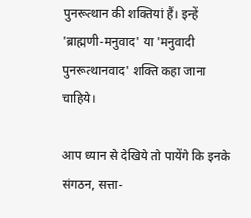पुनरूत्थान की शक्तियां हैं। इन्हें 'ब्राह्मणी-मनुवाद' या 'मनुवादी पुनरूत्थानवाद' शक्ति कहा जाना चाहिये।

आप ध्यान से देखिये तो पायेंगे कि इनके संगठन, सत्ता-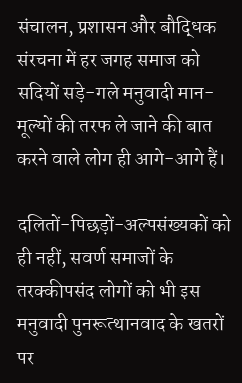संचालन, प्रशासन और बौद्धिक संरचना में हर जगह समाज को सदियों सड़े-गले मनुवादी मान-मूल्यों की तरफ ले जाने की बात करने वाले लोग ही आगे-आगे हैं।

दलितों-पिछड़ों-अल्पसंख्यकों को ही नहीं, सवर्ण समाजों के तरक्कीपसंद लोगों को भी इस मनुवादी पुनरूत्थानवाद के खतरों पर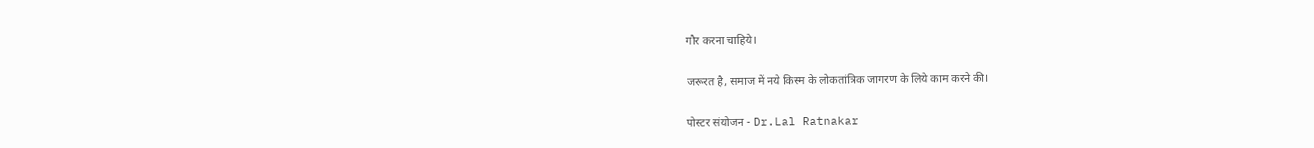गौर करना चाहिये।

जरूरत है, समाज में नये किस्म के लोकतांत्रिक जागरण के लिये काम करने की।

पोस्टर संयोजन - Dr.Lal Ratnakar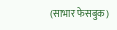(साभार फेसबुक)